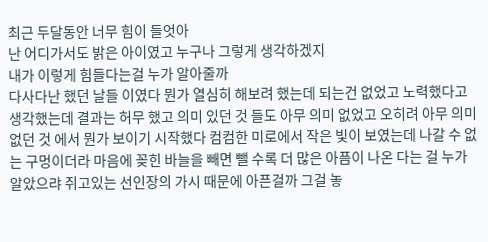최근 두달동안 너무 힘이 들엇아
난 어디가서도 밝은 아이였고 누구나 그렇게 생각하겠지
내가 이렇게 힘들다는걸 누가 알아줄까
다사다난 했던 날들 이였다 뭔가 열심히 해보려 했는데 되는건 없었고 노력했다고 생각했는데 결과는 허무 했고 의미 있던 것 들도 아무 의미 없었고 오히려 아무 의미 없던 것 에서 뭔가 보이기 시작했다 컴컴한 미로에서 작은 빛이 보였는데 나갈 수 없는 구멍이더라 마음에 꽂힌 바늘을 빼면 뺄 수록 더 많은 아픔이 나온 다는 걸 누가 알았으랴 쥐고있는 선인장의 가시 때문에 아픈걸까 그걸 놓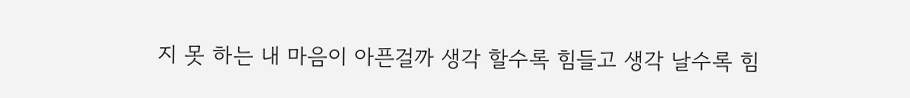지 못 하는 내 마음이 아픈걸까 생각 할수록 힘들고 생각 날수록 힘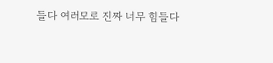들다 여러모로 진짜 너무 힘들다